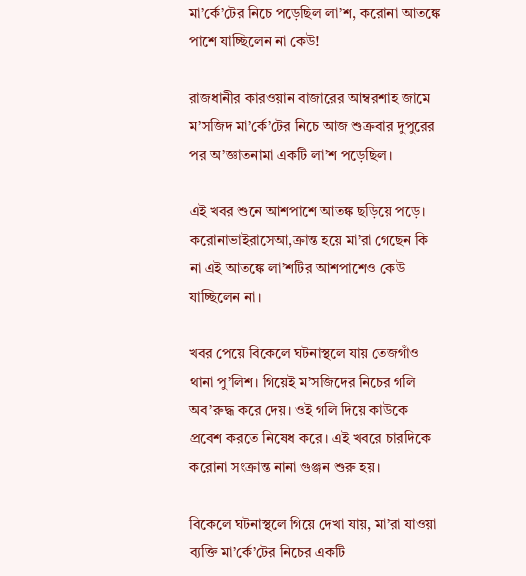মা’র্কে’টের নিচে পড়েছিল লা’শ, করোনা আতঙ্কে পাশে যাচ্ছিলেন না কেউ!

রাজধানীর কারওয়ান বাজারের আম্বরশাহ জামে ম’সজিদ মা’র্কে’টের নিচে আজ শুক্রবার দুপুরের পর অ’জ্ঞাতনামা একটি লা’শ পড়েছিল।

এই খবর শুনে আশপাশে আতঙ্ক ছড়িয়ে পড়ে। করোনাভাইরাসেআ,ক্রান্ত হয়ে মা’রা গেছেন কি না এই আতঙ্কে লা’শটির আশপাশেও কেউ যাচ্ছিলেন না।

খবর পেয়ে বিকেলে ঘটনাস্থলে যায় তেজগাঁও থানা পু’লিশ। গিয়েই ম’সজিদের নিচের গলি অব’রুদ্ধ করে দেয়। ওই গলি দিয়ে কাউকে প্রবেশ করতে নিষেধ করে। এই খবরে চারদিকে করোনা সংক্রান্ত নানা গুঞ্জন শুরু হয়।

বিকেলে ঘটনাস্থলে গিয়ে দেখা যায়, মা’রা যাওয়া ব্যক্তি মা’র্কে’টের নিচের একটি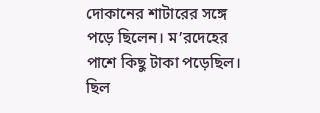দোকানের শাটারের সঙ্গে পড়ে ছিলেন। ম’রদেহের পাশে কিছু টাকা পড়েছিল। ছিল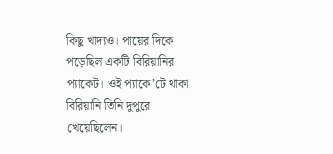কিছু খাদ্যও। পায়ের দিকে পড়েছিল একটি বিরিয়ানির প্যাকেট। ওই প্যাকে’টে থাকা বিরিয়ানি তিনি দুপুরে খেয়েছিলেন।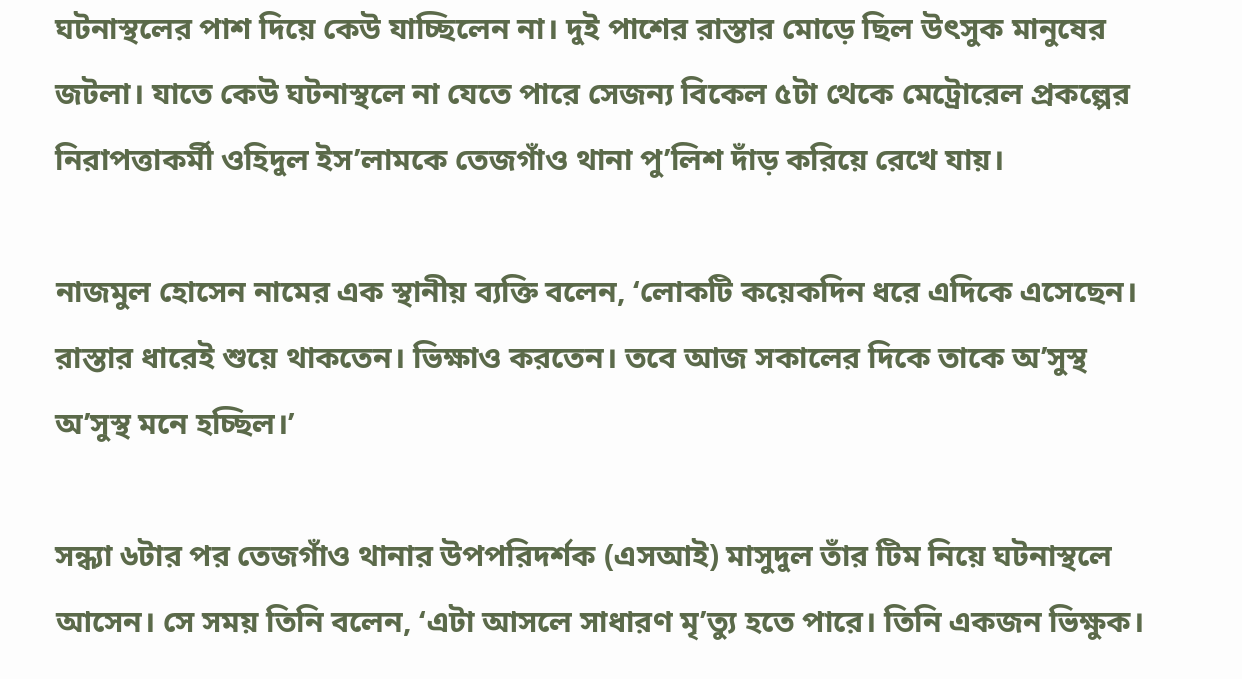ঘটনাস্থলের পাশ দিয়ে কেউ যাচ্ছিলেন না। দুই পাশের রাস্তার মোড়ে ছিল উৎসুক মানুষের জটলা। যাতে কেউ ঘটনাস্থলে না যেতে পারে সেজন্য বিকেল ৫টা থেকে মেট্রোরেল প্রকল্পের নিরাপত্তাকর্মী ওহিদুল ইস’লামকে তেজগাঁও থানা পু’লিশ দাঁড় করিয়ে রেখে যায়।

নাজমুল হোসেন নামের এক স্থানীয় ব্যক্তি বলেন, ‘লোকটি কয়েকদিন ধরে এদিকে এসেছেন। রাস্তার ধারেই শুয়ে থাকতেন। ভিক্ষাও করতেন। তবে আজ সকালের দিকে তাকে অ’সুস্থ অ’সুস্থ মনে হচ্ছিল।’

সন্ধ্যা ৬টার পর তেজগাঁও থানার উপপরিদর্শক (এসআই) মাসুদুল তাঁর টিম নিয়ে ঘটনাস্থলে আসেন। সে সময় তিনি বলেন, ‘এটা আসলে সাধারণ মৃ’ত্যু হতে পারে। তিনি একজন ভিক্ষুক।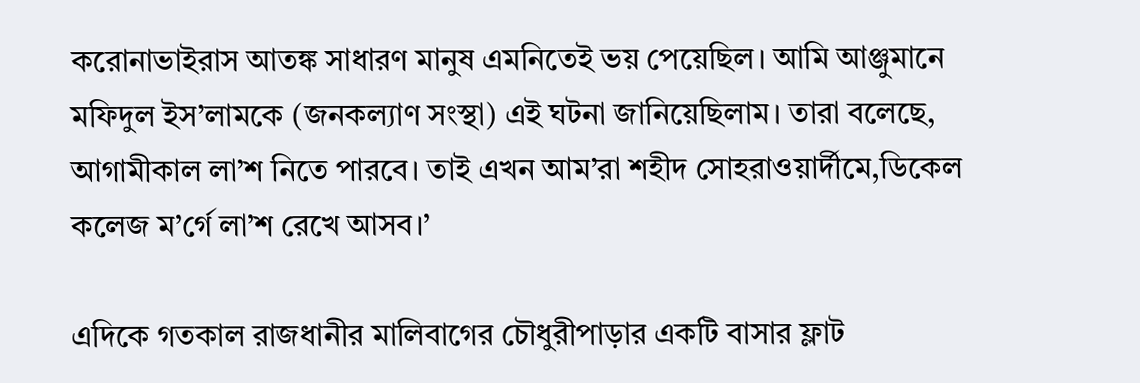করোনাভাইরাস আতঙ্ক সাধারণ মানুষ এমনিতেই ভয় পেয়েছিল। আমি আঞ্জুমানে মফিদুল ইস’লামকে (জনকল্যাণ সংস্থা) এই ঘটনা জানিয়েছিলাম। তারা বলেছে, আগামীকাল লা’শ নিতে পারবে। তাই এখন আম’রা শহীদ সোহরাওয়ার্দীমে,ডিকেল কলেজ ম’র্গে লা’শ রেখে আসব।’

এদিকে গতকাল রাজধানীর মালিবাগের চৌধুরীপাড়ার একটি বাসার ফ্লাট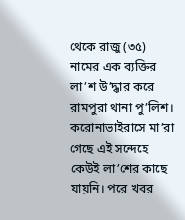থেকে রাজু (৩৫) নামের এক ব্যক্তির লা’শ উ’দ্ধার করে রামপুরা থানা পু’লিশ। করোনাভাইরাসে মা’রা গেছে এই সন্দেহে কেউই লা’শের কাছে যায়নি। পরে খবর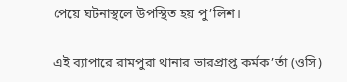পেয়ে ঘটনাস্থলে উপস্থিত হয় পু’লিশ।

এই ব্যাপারে রামপুরা থানার ভারপ্রাপ্ত কর্মক’র্তা (ওসি)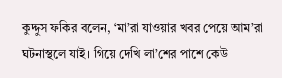কুদ্দুস ফকির বলেন, ‘মা’রা যাওয়ার খবর পেয়ে আম’রা ঘটনাস্থলে যাই। গিয়ে দেখি লা’শের পাশে কেউ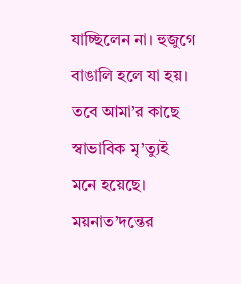যাচ্ছিলেন না। হুজুগে বাঙালি হলে যা হয়। তবে আমা’র কাছে স্বাভাবিক মৃ’ত্যুই মনে হয়েছে। ময়নাত’দন্তের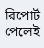রিপোর্ট পেলেই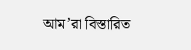আম’রা বিস্তারিত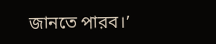জানতে পারব।’